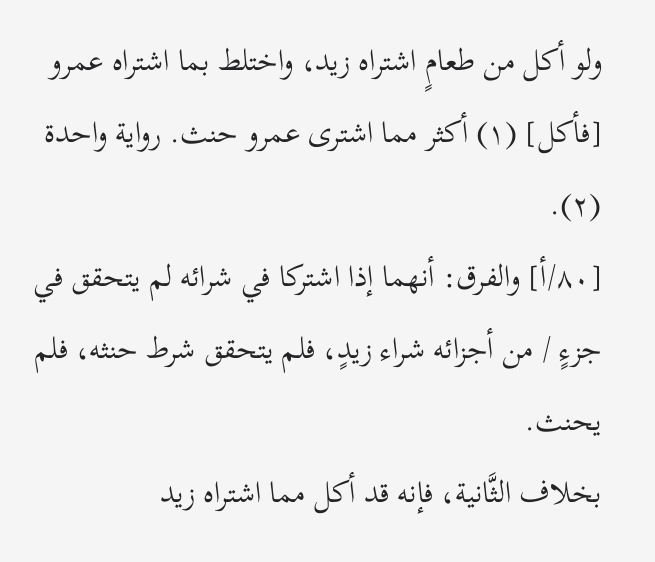ولو أكل من طعامٍ اشتراه زيد، واختلط بما اشتراه عمرو [فأكل] (١) أكثر مما اشترى عمرو حنث. رواية واحدة (٢).
[٨٠/أ] والفرق: أنهما إذا اشتركا في شرائه لم يتحقق في جزءٍ / من أجزائه شراء زيدٍ، فلم يتحقق شرط حنثه، فلم يحنث.
بخلاف الثَّانية، فإنه قد أكل مما اشتراه زيد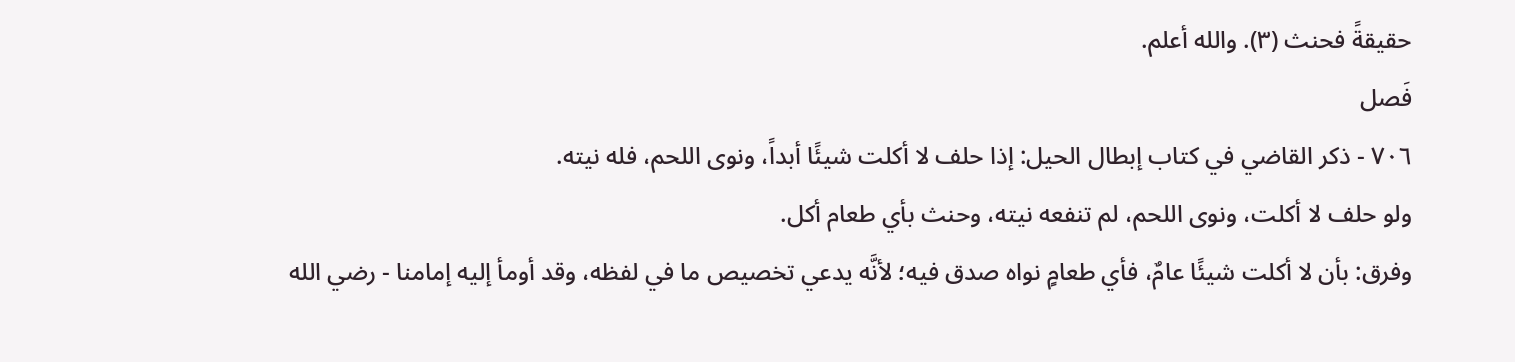حقيقةً فحنث (٣). والله أعلم.
فَصل
٧٠٦ - ذكر القاضي في كتاب إبطال الحيل: إذا حلف لا أكلت شيئًا أبداً، ونوى اللحم، فله نيته.
ولو حلف لا أكلت، ونوى اللحم، لم تنفعه نيته، وحنث بأي طعام أكل.
وفرق: بأن لا أكلت شيئًا عامٌ، فأي طعامٍ نواه صدق فيه؛ لأنَّه يدعي تخصيص ما في لفظه، وقد أومأ إليه إمامنا - رضي الله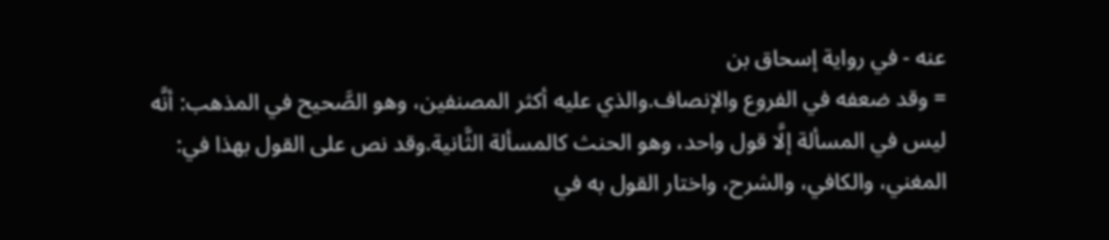عنه - في رواية إسحاق بن
= وقد ضعفه في الفروع والإنصاف.والذي عليه أكثر المصنفين، وهو الصَّحيح في المذهب: أنَّه ليس في المسألة إلَّا قول واحد، وهو الحنث كالمسألة الثَّانية.وقد نص على القول بهذا في: المغني، والكافي، والشرح، واختار القول به في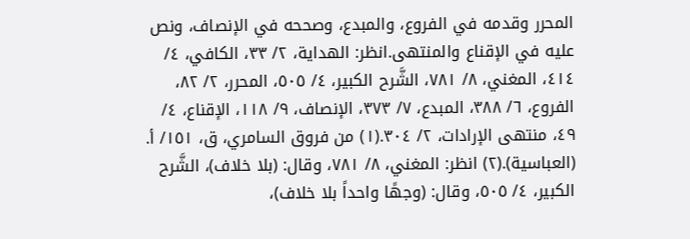المحرر وقدمه في الفروع، والمبدع، وصححه في الإنصاف، ونص عليه في الإقناع والمنتهى.انظر: الهداية، ٢/ ٣٣، الكافي، ٤/ ٤١٤، المغني، ٨/ ٧٨١، الشَّرح الكبير، ٤/ ٥٠٥، المحرر، ٢/ ٨٢، الفروع، ٦/ ٣٨٨، المبدع، ٧/ ٣٧٣، الإنصاف، ٩/ ١١٨، الإقناع، ٤/ ٤٩، منتهى الإرادات، ٢/ ٣٠٤.(١) من فروق السامري، ق، ١٥١/ أ. (العباسية).(٢) انظر: المغني، ٨/ ٧٨١، وقال: (بلا خلاف)، الشَّرح الكبير، ٤/ ٥٠٥، وقال: (وجهًا واحداً بلا خلاف)،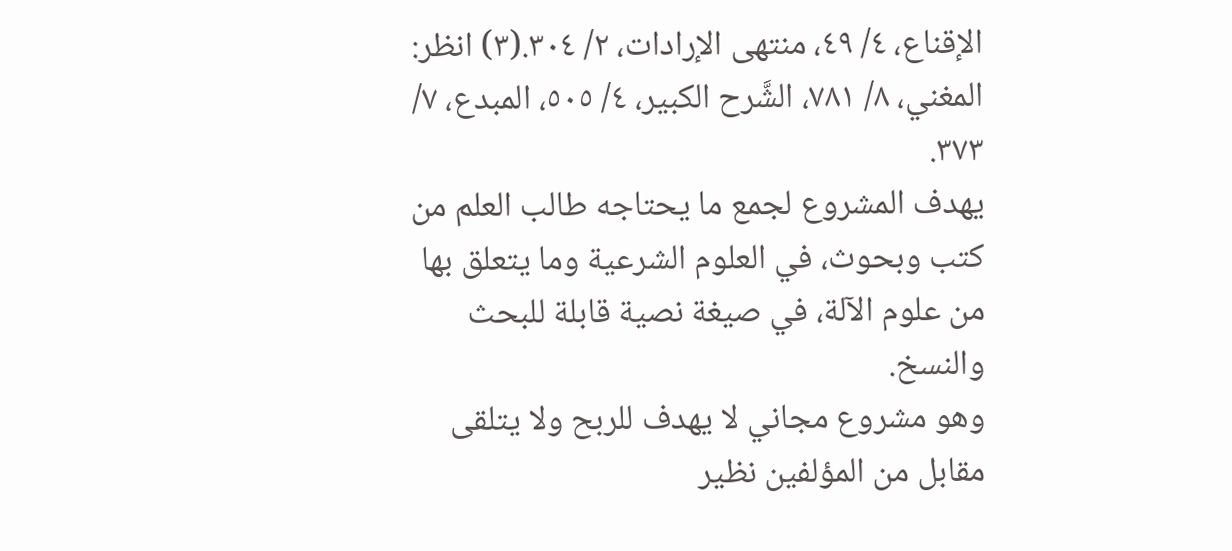الإقناع، ٤/ ٤٩، منتهى الإرادات، ٢/ ٣٠٤.(٣) انظر: المغني، ٨/ ٧٨١، الشَّرح الكبير، ٤/ ٥٠٥، المبدع، ٧/ ٣٧٣.
يهدف المشروع لجمع ما يحتاجه طالب العلم من كتب وبحوث، في العلوم الشرعية وما يتعلق بها من علوم الآلة، في صيغة نصية قابلة للبحث والنسخ.
وهو مشروع مجاني لا يهدف للربح ولا يتلقى مقابل من المؤلفين نظير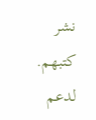نشر كتبهم.
لدعم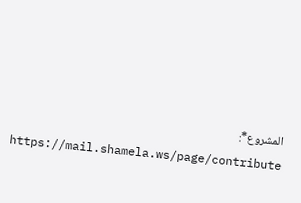المشروع*: https://mail.shamela.ws/page/contribute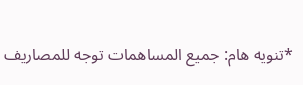*تنويه هام: جميع المساهمات توجه للمصاريف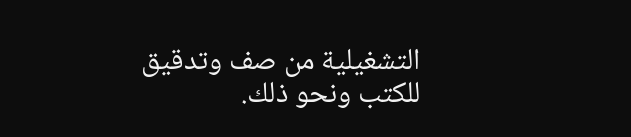التشغيلية من صف وتدقيق للكتب ونحو ذلك.